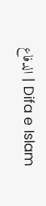Difa e Islam | الدفاع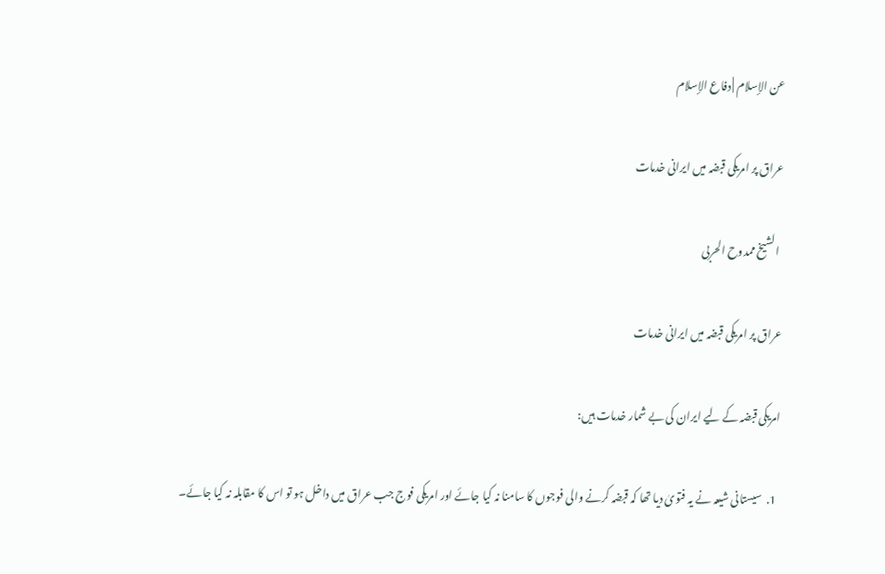عن الإسلام | دفاع الإسلام

عراق پر امریکی قبضہ میں ایرانی خدمات

  الشیخ ممدوح الحربی

عراق پر امریکی قبضہ میں ایرانی خدمات

امریکی قبضہ کے لیے ایران کی بے شمار خدمات ہیں:

  1.  سیستانی شیعہ نے یہ فتویٰ دیا تھا کہ قبضہ کرنے والی فوجوں کا سامنا نہ کیا جائے اور امریکی فوج جب عراق میں داخل ہو تو اس کا مقابلہ نہ کیا جائے۔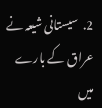2.  سیستانی شیعہ نے عراق کے بارے میں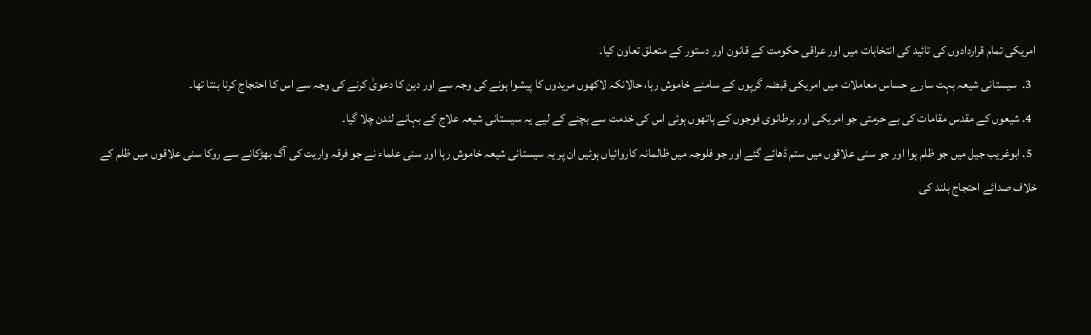امریکی تمام قراردادوں کی تائید کی انتخابات میں اور عراقی حکومت کے قانون اور دستور کے متعلق تعاون کیا۔
  3.  سیستانی شیعہ بہت سارے حساس معاملات میں امریکی قبضہ گرپوں کے سامنے خاموش رہا، حالانکہ لاکھوں مریدوں کا پیشوا ہونے کی وجہ سے اور دین کا دعویٰ کرنے کی وجہ سے اس کا احتجاج کرنا بنتا تھا۔
  4. شیعوں کے مقدس مقامات کی بے حرمتی جو امریکی اور برطانوی فوجوں کے ہاتھوں ہوئی اس کی خدمت سے بچنے کے لیے یہ سیستانی شیعہ علاج کے بہانے لندن چلا گیا۔
  5. ابوغریب جیل میں جو ظلم ہوا اور جو سنی علاقوں میں ستم ڈھائے گئے اور جو فلوجہ میں ظالمانہ کاروائیاں ہوئیں ان پر یہ سیستانی شیعہ خاموش رہا اور سنی علماء نے جو فرقہ واریت کی آگ بھڑکانے سے روکا سنی علاقوں میں ظلم کے خلاف صدائے احتجاج بلند کی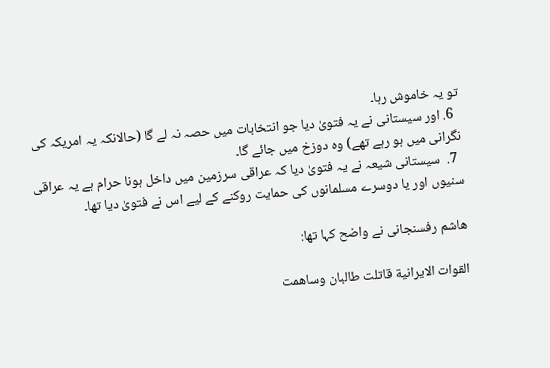تو یہ خاموش رہا۔
  6. اور سیستانی نے یہ فتویٰ دیا جو انتخابات میں حصہ نہ لے گا (حالانکہ یہ امریکہ کی نگرانی میں ہو رہے تھے) وہ دوزخ میں جائے گا۔
  7.  سیستانی شیعہ نے یہ فتویٰ دیا کہ عراقی سرزمین میں داخل ہونا حرام ہے یہ عراقی سنیوں اور یا دوسرے مسلمانوں کی حمایت روکنے کے لیے اس نے فتویٰ دیا تھا۔

هاشم رفسنجانی نے واضح کہا تھا:

القوات الايرانية قاتلت طالبان وساهمت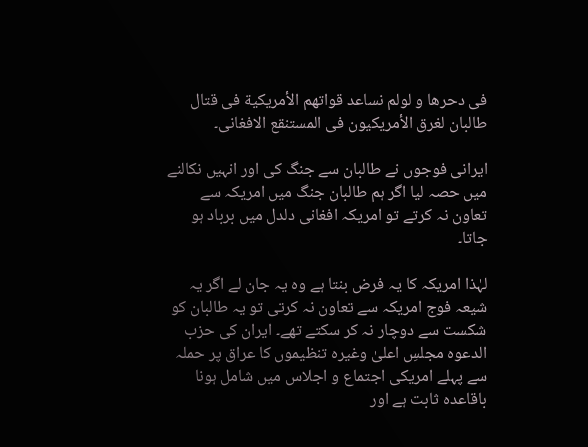فی دحرها و لولم نساعد قواتهم الأمريكية فی قتال طالبان لغرق الأمريكيون فی المستنقع الافغانی۔

ایرانی فوجوں نے طالبان سے جنگ کی اور انہیں نکالنے میں حصہ لیا اگر ہم طالبان جنگ میں امریکہ سے تعاون نہ کرتے تو امریکہ افغانی دلدل میں برباد ہو جاتا۔

لہٰذا امریکہ کا یہ فرض بنتا ہے وہ یہ جان لے اگر یہ شیعہ فوج امریکہ سے تعاون نہ کرتی تو یہ طالبان کو شکست سے دوچار نہ کر سکتے تھے۔ ایران کی حزب الدعوہ مجلسِ اعلیٰ وغیرہ تنظیموں کا عراق پر حملہ سے پہلے امریکی اجتماع و اجلاس میں شامل ہونا باقاعدہ ثابت ہے اور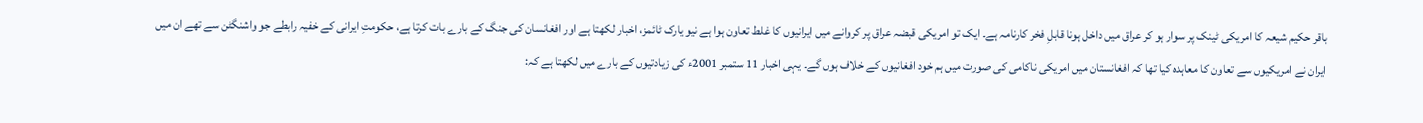باقر حکیم شیعہ کا امریکی ٹینک پر سوار ہو کر عراق میں داخل ہونا قابلِ فخر کارنامہ ہے۔ ایک تو امریکی قبضہ عراق پر کروانے میں ایرانیوں کا غلط تعاون ہوا ہے نیو یارک ٹائمز، اخبار لکھتا ہے اور افغانسان کی جنگ کے بارے بات کرتا ہے، حکومتِ ایرانی کے خفیہ رابطے جو واشنگٹن سے تھے ان میں ایران نے امریکیوں سے تعاون کا معاہدہ کیا تھا کہ افغانستان میں امریکی ناکامی کی صورت میں ہم خود افغانیوں کے خلاف ہوں گے۔ یہی اخبار 11 ستمبر 2001ء کی زیادتیوں کے بارے میں لکھتا ہے کہ: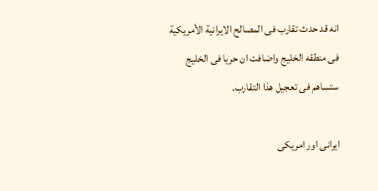انه قد حدث تقارب فی المصالح الايرانية الأمريكية فی منطقه الخليج واضافت ان حريا فی الخليج ستساهم فی تعجيل هذا التقارب۔

ایرانی اور امریکی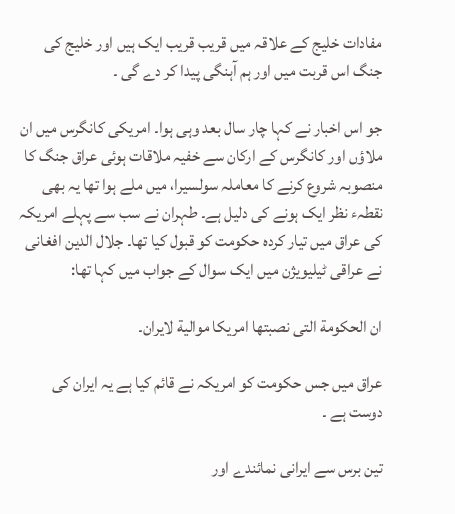مفادات خلیج کے علاقہ میں قریب قریب ایک ہیں اور خلیج کی جنگ اس قربت میں اور ہم آہنگی پیدا کر دے گی ۔

جو اس اخبار نے کہا چار سال بعد وہی ہوا۔ امریکی کانگرس میں ان ملاؤں اور کانگرس کے ارکان سے خفیہ ملاقات ہوئی عراق جنگ کا منصوبہ شروع کرنے کا معاملہ سولسیرا، میں ملے ہوا تھا یہ بھی نقطہء نظر ایک ہونے کی دلیل ہے۔ طہران نے سب سے پہلے امریکہ کی عراق میں تیار کردہ حکومت کو قبول کیا تھا۔ جلال الدین افغانی نے عراقی ٹیلیویژن میں ایک سوال کے جواب میں کہا تھا:

ان الحكومة التی نصبتها امريكا موالية لايران۔

عراق میں جس حکومت کو امریکہ نے قائم کیا ہے یہ ایران کی دوست ہے ۔

تین برس سے ایرانی نمائندے اور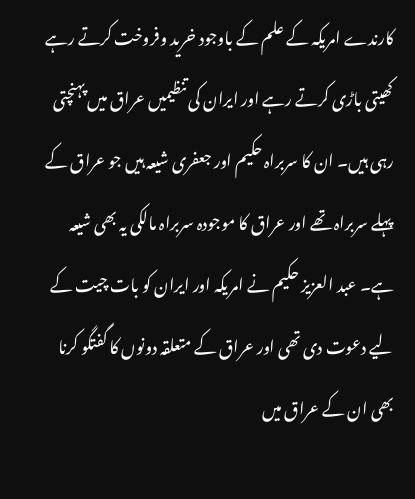کارندے امریکہ کے علم کے باوجود خرید وفروخت کرتے رہے کھیتی باڑی کرتے رہے اور ایران کی تنظیمیں عراق میں پہنچتی رہی ہیں۔ ان کا سربراہ حکیم اور جعفری شیعہ ہیں جو عراق کے پہلے سربراہ تھے اور عراق کا موجودہ سربراہ مالکی یہ بھی شیعہ ہے۔ عبد العزیز حکیم نے امریکہ اور ایران کو بات چیت کے لیے دعوت دی تھی اور عراق کے متعلقہ دونوں کا گفتگو کرنا بھی ان کے عراق میں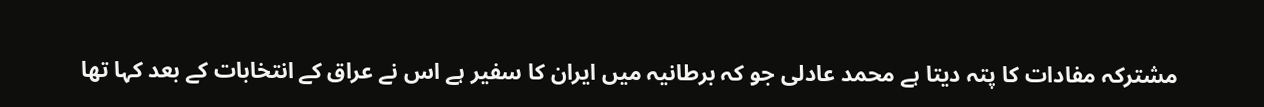مشترکہ مفادات کا پتہ دیتا ہے محمد عادلی جو کہ برطانیہ میں ایران کا سفیر ہے اس نے عراق کے انتخابات کے بعد کہا تھا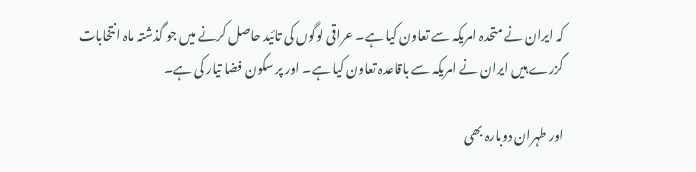کہ ایران نے متحدہ امریکہ سے تعاون کیا ہے۔ عراقی لوگوں کی تائید حاصل کرنے میں جو گذشتہ ماہ انتخابات گزرے ہیں ایران نے امریکہ سے باقاعدہ تعاون کیا ہے۔ اور پر سکون فضا تیار کی ہے۔

اور طہران دوبارہ بھی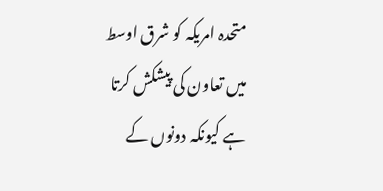متحدہ امریکہ کو شرق اوسط میں تعاون کی پیشکش کرتا ہے کیونکہ دونوں کے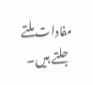مفادات ملتے جلتے ہیں۔